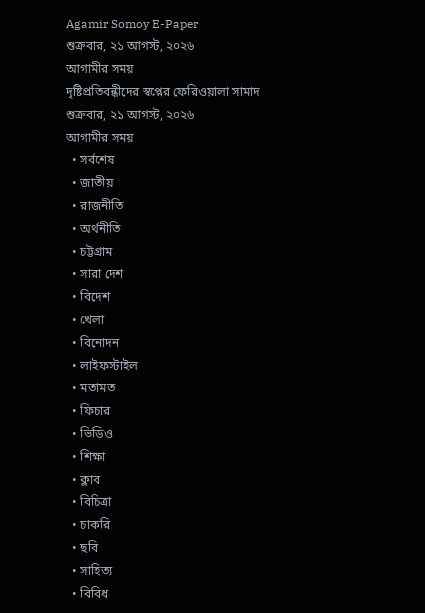Agamir Somoy E-Paper
শুক্রবার, ২১ আগস্ট, ২০২৬
আগামীর সময়
দৃষ্টিপ্রতিবন্ধীদের স্বপ্নের ফেরিওয়ালা সামাদ
শুক্রবার, ২১ আগস্ট, ২০২৬
আগামীর সময়
  • সর্বশেষ
  • জাতীয়
  • রাজনীতি
  • অর্থনীতি
  • চট্টগ্রাম
  • সারা দেশ
  • বিদেশ
  • খেলা
  • বিনোদন
  • লাইফস্টাইল
  • মতামত
  • ফিচার
  • ভিডিও
  • শিক্ষা
  • ক্লাব
  • বিচিত্রা
  • চাকরি
  • ছবি
  • সাহিত্য
  • বিবিধ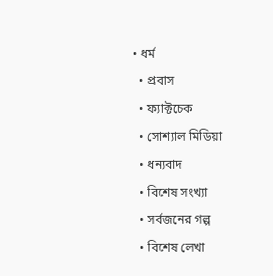• ধর্ম
  • প্রবাস
  • ফ্যাক্টচেক
  • সোশ্যাল মিডিয়া
  • ধন্যবাদ
  • বিশেষ সংখ্যা
  • সর্বজনের গল্প
  • বিশেষ লেখা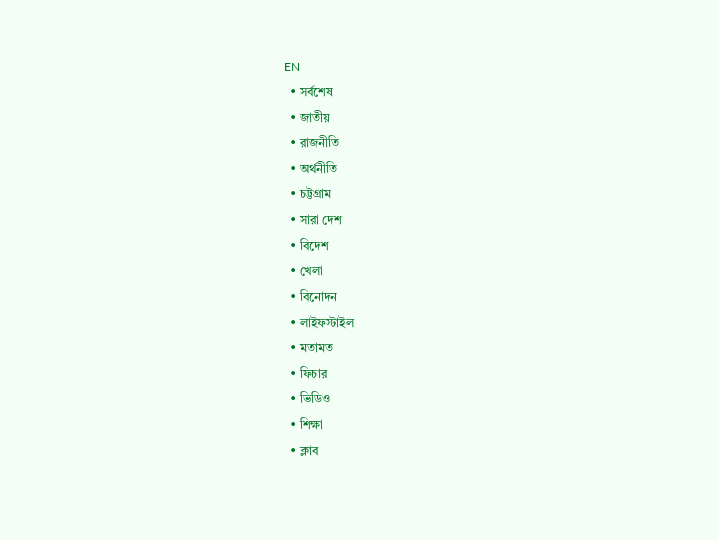EN
  • সর্বশেষ
  • জাতীয়
  • রাজনীতি
  • অর্থনীতি
  • চট্টগ্রাম
  • সারা দেশ
  • বিদেশ
  • খেলা
  • বিনোদন
  • লাইফস্টাইল
  • মতামত
  • ফিচার
  • ভিডিও
  • শিক্ষা
  • ক্লাব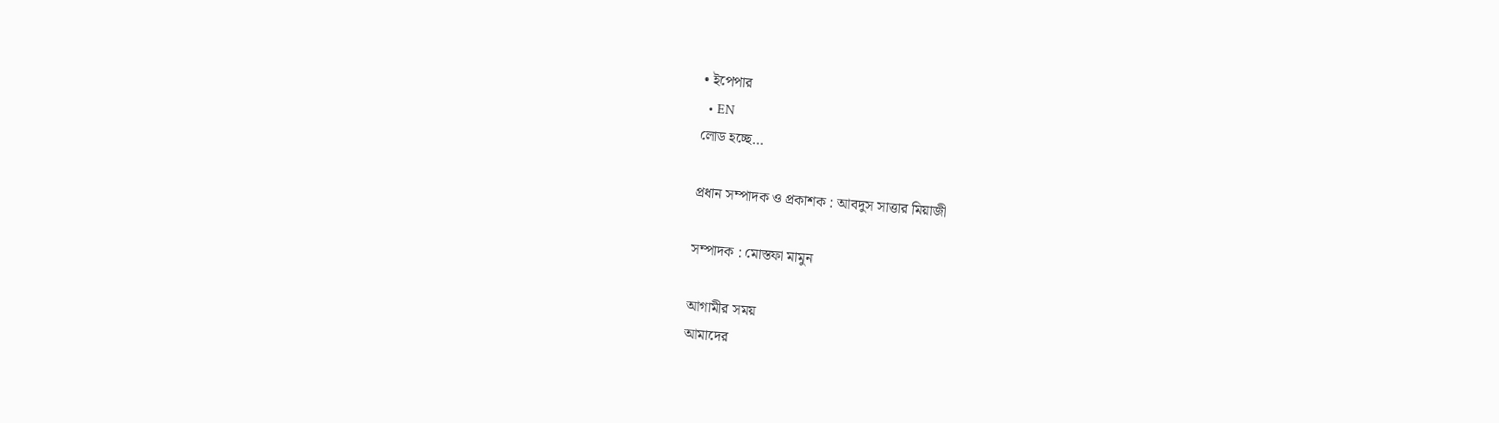• ইপেপার
  • EN
লোড হচ্ছে…

প্রধান সম্পাদক ও প্রকাশক : আবদুস সাত্তার মিয়াজী

সম্পাদক : মোস্তফা মামুন

আগামীর সময়
আমাদের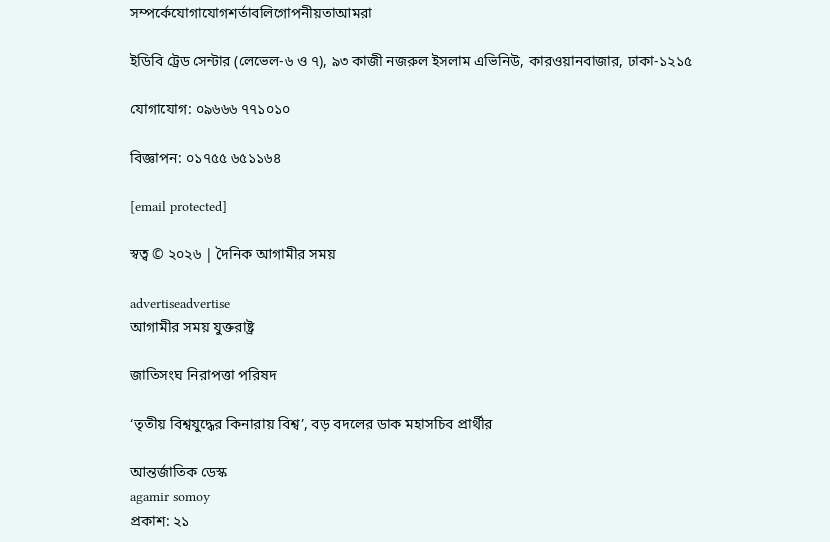সম্পর্কেযোগাযোগশর্তাবলিগোপনীয়তাআমরা

ইডিবি ট্রেড সেন্টার (লেভেল-৬ ও ৭), ৯৩ কাজী নজরুল ইসলাম এভিনিউ, কারওয়ানবাজার, ঢাকা-১২১৫

যোগাযোগ: ০৯৬৬৬ ৭৭১০১০

বিজ্ঞাপন: ০১৭৫৫ ৬৫১১৬৪

[email protected]

স্বত্ব © ২০২৬ | দৈনিক আগামীর সময়

advertiseadvertise
আগামীর সময় যুক্তরাষ্ট্র

জাতিসংঘ নিরাপত্তা পরিষদ

‘তৃতীয় বিশ্বযুদ্ধের কিনারায় বিশ্ব’, বড় বদলের ডাক মহাসচিব প্রার্থীর

আন্তর্জাতিক ডেস্ক
agamir somoy
প্রকাশ: ২১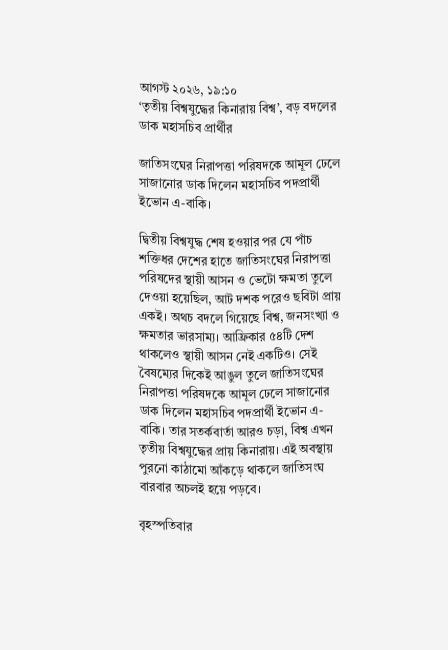আগস্ট ২০২৬, ১৯:১০
‘তৃতীয় বিশ্বযুদ্ধের কিনারায় বিশ্ব’, বড় বদলের ডাক মহাসচিব প্রার্থীর

জাতিসংঘের নিরাপত্তা পরিষদকে আমূল ঢেলে সাজানোর ডাক দিলেন মহাসচিব পদপ্রার্থী ইভোন এ-বাকি।

দ্বিতীয় বিশ্বযুদ্ধ শেষ হওয়ার পর যে পাঁচ শক্তিধর দেশের হাতে জাতিসংঘের নিরাপত্তা পরিষদের স্থায়ী আসন ও ভেটো ক্ষমতা তুলে দেওয়া হয়েছিল, আট দশক পরেও ছবিটা প্রায় একই। অথচ বদলে গিয়েছে বিশ্ব, জনসংখ্যা ও ক্ষমতার ভারসাম্য। আফ্রিকার ৫৪টি দেশ থাকলেও স্থায়ী আসন নেই একটিও। সেই বৈষম্যের দিকেই আঙুল তুলে জাতিসংঘের নিরাপত্তা পরিষদকে আমূল ঢেলে সাজানোর ডাক দিলেন মহাসচিব পদপ্রার্থী ইভোন এ-বাকি। তার সতর্কবার্তা আরও চড়া, বিশ্ব এখন তৃতীয় বিশ্বযুদ্ধের প্রায় কিনারায়। এই অবস্থায় পুরনো কাঠামো আঁকড়ে থাকলে জাতিসংঘ বারবার অচলই হয়ে পড়বে।

বৃহস্পতিবার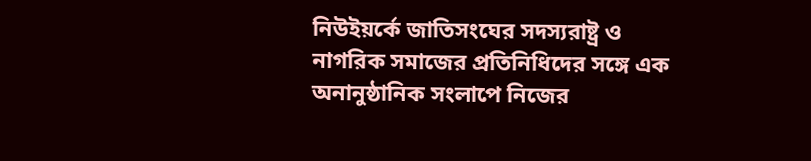নিউইয়র্কে জাতিসংঘের সদস্যরাষ্ট্র ও নাগরিক সমাজের প্রতিনিধিদের সঙ্গে এক অনানুষ্ঠানিক সংলাপে নিজের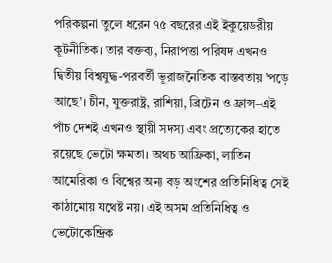পরিকল্পনা তুলে ধরেন ৭৫ বছরের এই ইকুয়েডরীয় কূটনীতিক। তার বক্তব্য, নিরাপত্তা পরিষদ এখনও দ্বিতীয় বিশ্বযুদ্ধ-পরবর্তী ভূরাজনৈতিক বাস্তবতায় ’পড়ে আছে’। চীন, যুক্তরাষ্ট্র, রাশিয়া, ব্রিটেন ও ফ্রান্স–এই পাঁচ দেশই এখনও স্থায়ী সদস্য এবং প্রত্যেকের হাতে রয়েছে ভেটো ক্ষমতা। অথচ আফ্রিকা, লাতিন আমেরিকা ও বিশ্বের অন্য বড় অংশের প্রতিনিধিত্ব সেই কাঠামোয় যথেষ্ট নয়। এই অসম প্রতিনিধিত্ব ও ভেটোকেন্দ্রিক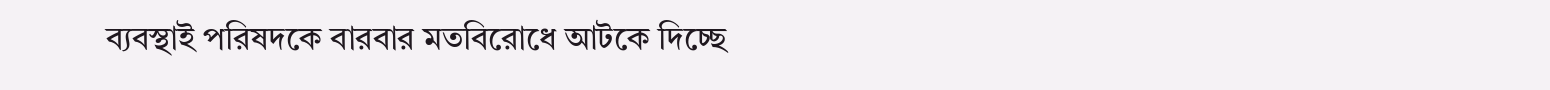ব্যবস্থাই পরিষদকে বারবার মতবিরোধে আটকে দিচ্ছে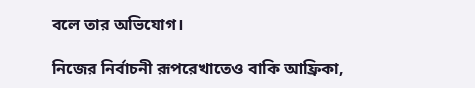বলে তার অভিযোগ।

নিজের নির্বাচনী রূপরেখাতেও বাকি আফ্রিকা,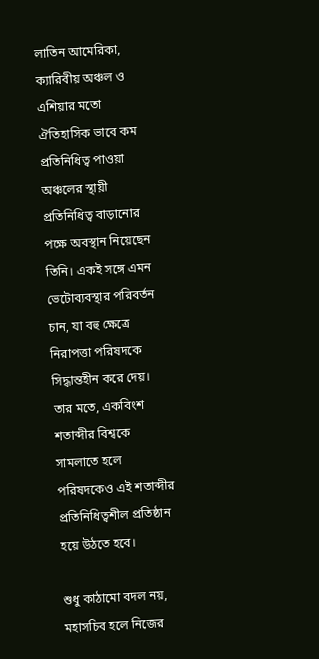লাতিন আমেরিকা, ক্যারিবীয় অঞ্চল ও এশিয়ার মতো ঐতিহাসিক ভাবে কম প্রতিনিধিত্ব পাওয়া অঞ্চলের স্থায়ী প্রতিনিধিত্ব বাড়ানোর পক্ষে অবস্থান নিয়েছেন তিনি। একই সঙ্গে এমন ভেটোব্যবস্থার পরিবর্তন চান, যা বহু ক্ষেত্রে নিরাপত্তা পরিষদকে সিদ্ধান্তহীন করে দেয়। তার মতে, একবিংশ শতাব্দীর বিশ্বকে সামলাতে হলে পরিষদকেও এই শতাব্দীর প্রতিনিধিত্বশীল প্রতিষ্ঠান হয়ে উঠতে হবে।

শুধু কাঠামো বদল নয়, মহাসচিব হলে নিজের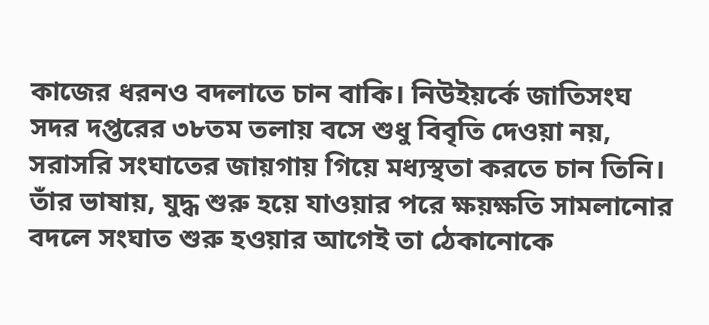কাজের ধরনও বদলাতে চান বাকি। নিউইয়র্কে জাতিসংঘ সদর দপ্তরের ৩৮তম তলায় বসে শুধু বিবৃতি দেওয়া নয়, সরাসরি সংঘাতের জায়গায় গিয়ে মধ্যস্থতা করতে চান তিনি। তাঁর ভাষায়, যুদ্ধ শুরু হয়ে যাওয়ার পরে ক্ষয়ক্ষতি সামলানোর বদলে সংঘাত শুরু হওয়ার আগেই তা ঠেকানোকে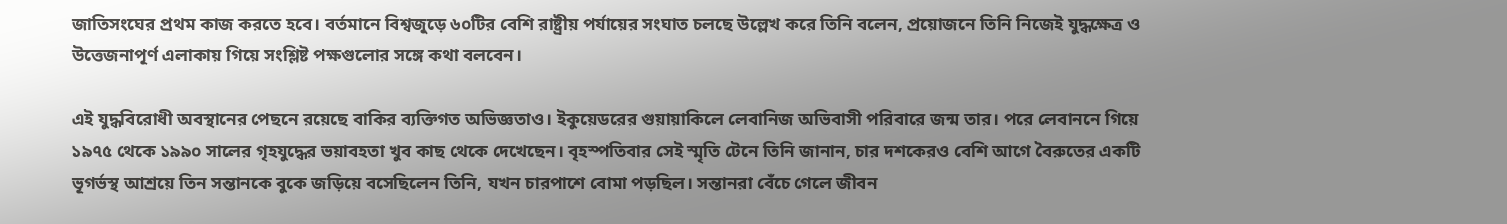জাতিসংঘের প্রথম কাজ করতে হবে। বর্তমানে বিশ্বজুড়ে ৬০টির বেশি রাষ্ট্রীয় পর্যায়ের সংঘাত চলছে উল্লেখ করে তিনি বলেন, প্রয়োজনে তিনি নিজেই যুদ্ধক্ষেত্র ও উত্তেজনাপূর্ণ এলাকায় গিয়ে সংশ্লিষ্ট পক্ষগুলোর সঙ্গে কথা বলবেন।

এই যুদ্ধবিরোধী অবস্থানের পেছনে রয়েছে বাকির ব্যক্তিগত অভিজ্ঞতাও। ইকুয়েডরের গুয়ায়াকিলে লেবানিজ অভিবাসী পরিবারে জন্ম তার। পরে লেবাননে গিয়ে ১৯৭৫ থেকে ১৯৯০ সালের গৃহযুদ্ধের ভয়াবহতা খুব কাছ থেকে দেখেছেন। বৃহস্পতিবার সেই স্মৃতি টেনে তিনি জানান, চার দশকেরও বেশি আগে বৈরুতের একটি ভূগর্ভস্থ আশ্রয়ে তিন সন্তানকে বুকে জড়িয়ে বসেছিলেন তিনি, যখন চারপাশে বোমা পড়ছিল। সন্তানরা বেঁচে গেলে জীবন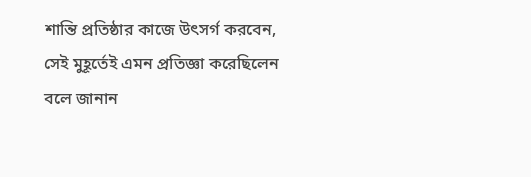শান্তি প্রতিষ্ঠার কাজে উৎসর্গ করবেন, সেই মুহূর্তেই এমন প্রতিজ্ঞা করেছিলেন বলে জানান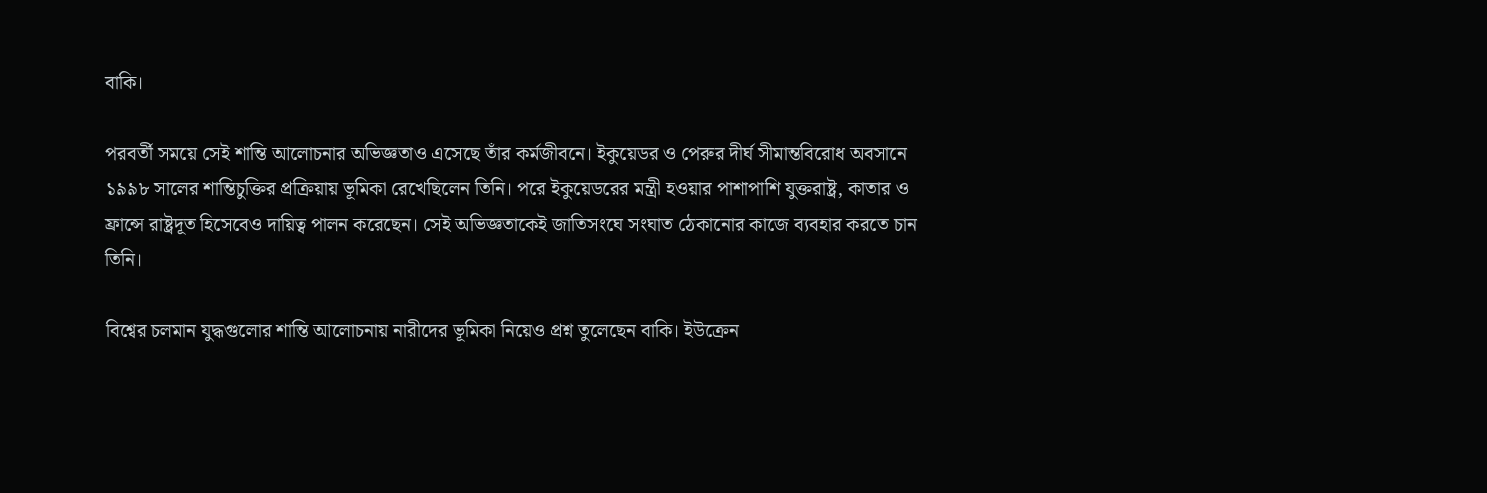বাকি।

পরবর্তী সময়ে সেই শান্তি আলোচনার অভিজ্ঞতাও এসেছে তাঁর কর্মজীবনে। ইকুয়েডর ও পেরুর দীর্ঘ সীমান্তবিরোধ অবসানে ১৯৯৮ সালের শান্তিচুক্তির প্রক্রিয়ায় ভূমিকা রেখেছিলেন তিনি। পরে ইকুয়েডরের মন্ত্রী হওয়ার পাশাপাশি যুক্তরাষ্ট্র, কাতার ও ফ্রান্সে রাষ্ট্রদূত হিসেবেও দায়িত্ব পালন করেছেন। সেই অভিজ্ঞতাকেই জাতিসংঘে সংঘাত ঠেকানোর কাজে ব্যবহার করতে চান তিনি।

বিশ্বের চলমান যুদ্ধগুলোর শান্তি আলোচনায় নারীদের ভূমিকা নিয়েও প্রশ্ন তুলেছেন বাকি। ইউক্রেন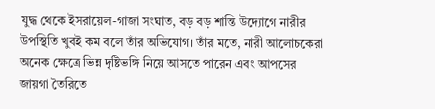যুদ্ধ থেকে ইসরায়েল-গাজা সংঘাত, বড় বড় শান্তি উদ্যোগে নারীর উপস্থিতি খুবই কম বলে তাঁর অভিযোগ। তাঁর মতে, নারী আলোচকেরা অনেক ক্ষেত্রে ভিন্ন দৃষ্টিভঙ্গি নিয়ে আসতে পারেন এবং আপসের জায়গা তৈরিতে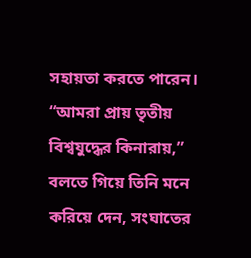সহায়তা করতে পারেন। “আমরা প্রায় তৃতীয় বিশ্বযুদ্ধের কিনারায়,” বলতে গিয়ে তিনি মনে করিয়ে দেন, সংঘাতের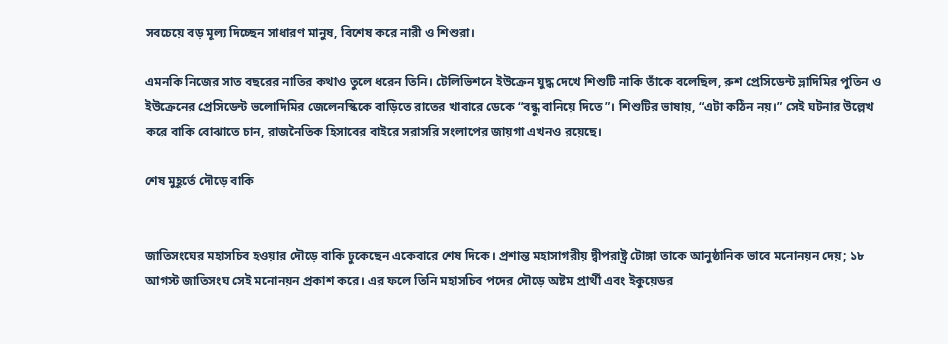সবচেয়ে বড় মূল্য দিচ্ছেন সাধারণ মানুষ, বিশেষ করে নারী ও শিশুরা।

এমনকি নিজের সাত বছরের নাতির কথাও তুলে ধরেন তিনি। টেলিভিশনে ইউক্রেন যুদ্ধ দেখে শিশুটি নাকি তাঁকে বলেছিল, রুশ প্রেসিডেন্ট ভ্লাদিমির পুতিন ও ইউক্রেনের প্রেসিডেন্ট ভলোদিমির জেলেনস্কিকে বাড়িতে রাতের খাবারে ডেকে “বন্ধু বানিয়ে দিতে”। শিশুটির ভাষায়, “এটা কঠিন নয়।” সেই ঘটনার উল্লেখ করে বাকি বোঝাতে চান, রাজনৈতিক হিসাবের বাইরে সরাসরি সংলাপের জায়গা এখনও রয়েছে।

শেষ মুহূর্তে দৌড়ে বাকি


জাতিসংঘের মহাসচিব হওয়ার দৌড়ে বাকি ঢুকেছেন একেবারে শেষ দিকে। প্রশান্ত মহাসাগরীয় দ্বীপরাষ্ট্র টোঙ্গা তাকে আনুষ্ঠানিক ভাবে মনোনয়ন দেয়; ১৮ আগস্ট জাতিসংঘ সেই মনোনয়ন প্রকাশ করে। এর ফলে তিনি মহাসচিব পদের দৌড়ে অষ্টম প্রার্থী এবং ইকুয়েডর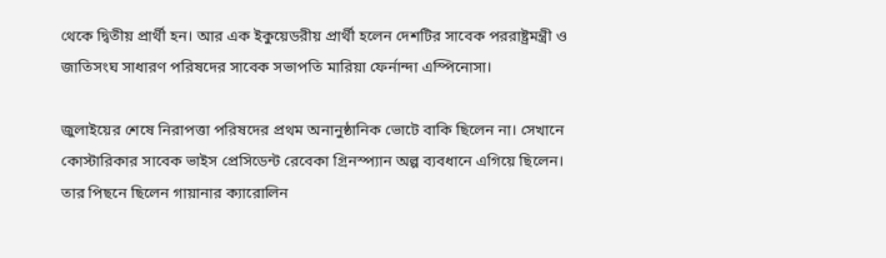থেকে দ্বিতীয় প্রার্থী হন। আর এক ইকুয়েডরীয় প্রার্থী হলেন দেশটির সাবেক পররাষ্ট্রমন্ত্রী ও জাতিসংঘ সাধারণ পরিষদের সাবেক সভাপতি মারিয়া ফের্নান্দা এস্পিনোসা।

জুলাইয়ের শেষে নিরাপত্তা পরিষদের প্রথম অনানুষ্ঠানিক ভোটে বাকি ছিলেন না। সেখানে কোস্টারিকার সাবেক ভাইস প্রেসিডেন্ট রেবেকা গ্রিনস্প্যান অল্প ব্যবধানে এগিয়ে ছিলেন। তার পিছনে ছিলেন গায়ানার ক্যারোলিন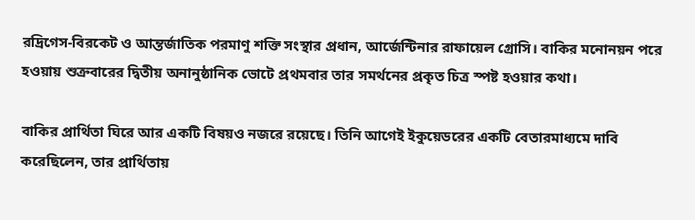রদ্রিগেস-বিরকেট ও আন্তর্জাতিক পরমাণু শক্তি সংস্থার প্রধান, আর্জেন্টিনার রাফায়েল গ্রোসি। বাকির মনোনয়ন পরে হওয়ায় শুক্রবারের দ্বিতীয় অনানুষ্ঠানিক ভোটে প্রথমবার তার সমর্থনের প্রকৃত চিত্র স্পষ্ট হওয়ার কথা।

বাকির প্রার্থিতা ঘিরে আর একটি বিষয়ও নজরে রয়েছে। তিনি আগেই ইকুয়েডরের একটি বেতারমাধ্যমে দাবি করেছিলেন, তার প্রার্থিতায়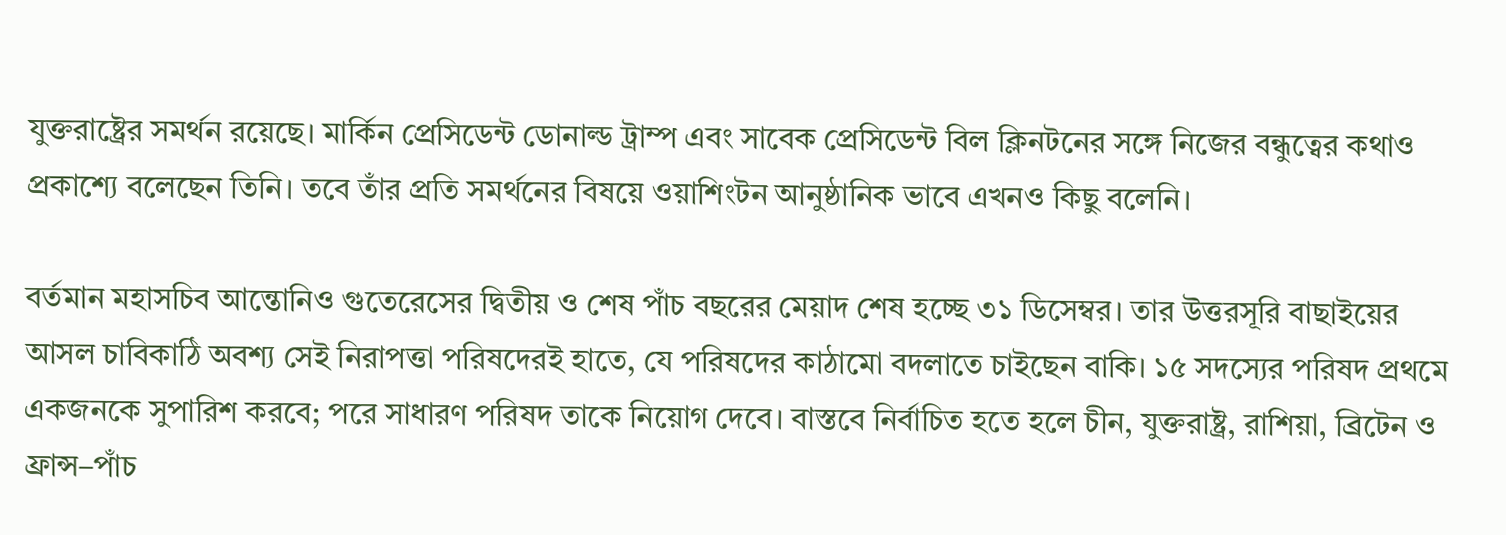যুক্তরাষ্ট্রের সমর্থন রয়েছে। মার্কিন প্রেসিডেন্ট ডোনাল্ড ট্রাম্প এবং সাবেক প্রেসিডেন্ট বিল ক্লিনটনের সঙ্গে নিজের বন্ধুত্বের কথাও প্রকাশ্যে বলেছেন তিনি। তবে তাঁর প্রতি সমর্থনের বিষয়ে ওয়াশিংটন আনুষ্ঠানিক ভাবে এখনও কিছু বলেনি।

বর্তমান মহাসচিব আন্তোনিও গুতেরেসের দ্বিতীয় ও শেষ পাঁচ বছরের মেয়াদ শেষ হচ্ছে ৩১ ডিসেম্বর। তার উত্তরসূরি বাছাইয়ের আসল চাবিকাঠি অবশ্য সেই নিরাপত্তা পরিষদেরই হাতে, যে পরিষদের কাঠামো বদলাতে চাইছেন বাকি। ১৫ সদস্যের পরিষদ প্রথমে একজনকে সুপারিশ করবে; পরে সাধারণ পরিষদ তাকে নিয়োগ দেবে। বাস্তবে নির্বাচিত হতে হলে চীন, যুক্তরাষ্ট্র, রাশিয়া, ব্রিটেন ও ফ্রান্স–পাঁচ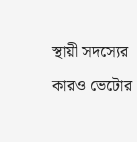স্থায়ী সদস্যের কারও ভেটোর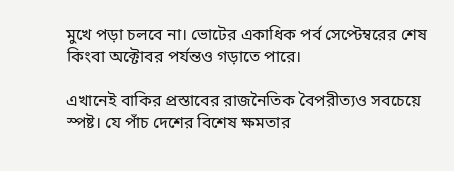মুখে পড়া চলবে না। ভোটের একাধিক পর্ব সেপ্টেম্বরের শেষ কিংবা অক্টোবর পর্যন্তও গড়াতে পারে।

এখানেই বাকির প্রস্তাবের রাজনৈতিক বৈপরীত্যও সবচেয়ে স্পষ্ট। যে পাঁচ দেশের বিশেষ ক্ষমতার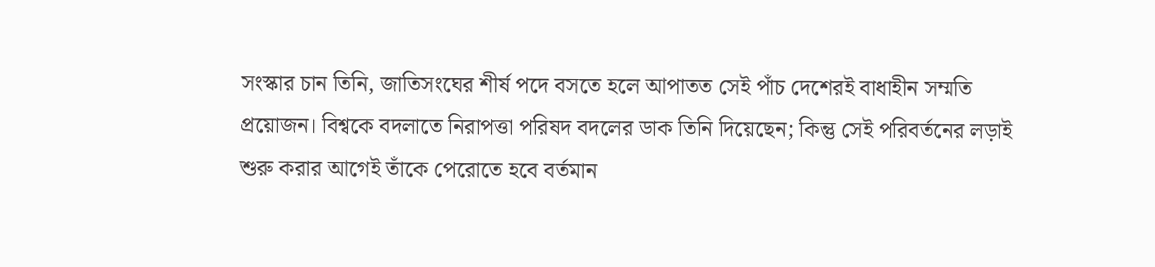সংস্কার চান তিনি, জাতিসংঘের শীর্ষ পদে বসতে হলে আপাতত সেই পাঁচ দেশেরই বাধাহীন সম্মতি প্রয়োজন। বিশ্বকে বদলাতে নিরাপত্তা পরিষদ বদলের ডাক তিনি দিয়েছেন; কিন্তু সেই পরিবর্তনের লড়াই শুরু করার আগেই তাঁকে পেরোতে হবে বর্তমান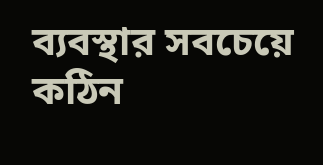ব্যবস্থার সবচেয়ে কঠিন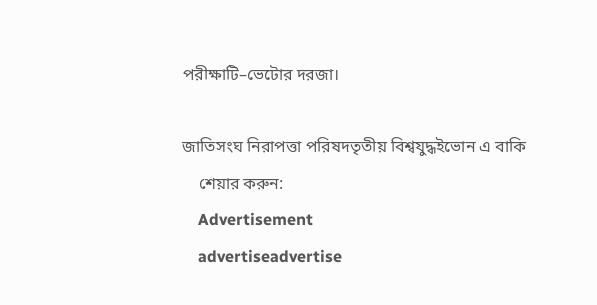পরীক্ষাটি–ভেটোর দরজা।

জাতিসংঘ নিরাপত্তা পরিষদতৃতীয় বিশ্বযুদ্ধইভোন এ বাকি
    শেয়ার করুন:
    Advertisement
    advertiseadvertise